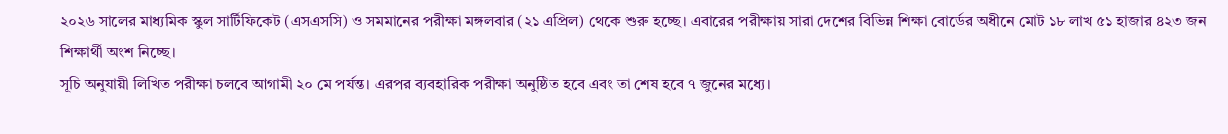২০২৬ সালের মাধ্যমিক স্কুল সার্টিফিকেট (এসএসসি) ও সমমানের পরীক্ষা মঙ্গলবার (২১ এপ্রিল) থেকে শুরু হচ্ছে। এবারের পরীক্ষায় সারা দেশের বিভিন্ন শিক্ষা বোর্ডের অধীনে মোট ১৮ লাখ ৫১ হাজার ৪২৩ জন শিক্ষার্থী অংশ নিচ্ছে।
সূচি অনুযায়ী লিখিত পরীক্ষা চলবে আগামী ২০ মে পর্যন্ত। এরপর ব্যবহারিক পরীক্ষা অনুষ্ঠিত হবে এবং তা শেষ হবে ৭ জুনের মধ্যে।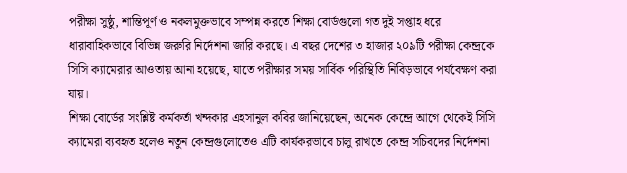পরীক্ষা সুষ্ঠু, শান্তিপূর্ণ ও নকলমুক্তভাবে সম্পন্ন করতে শিক্ষা বোর্ডগুলো গত দুই সপ্তাহ ধরে ধারাবাহিকভাবে বিভিন্ন জরুরি নির্দেশনা জারি করছে। এ বছর দেশের ৩ হাজার ২০৯টি পরীক্ষা কেন্দ্রকে সিসি ক্যামেরার আওতায় আনা হয়েছে, যাতে পরীক্ষার সময় সার্বিক পরিস্থিতি নিবিড়ভাবে পর্যবেক্ষণ করা যায়।
শিক্ষা বোর্ডের সংশ্লিষ্ট কর্মকর্তা খন্দকার এহসানুল কবির জানিয়েছেন, অনেক কেন্দ্রে আগে থেকেই সিসি ক্যামেরা ব্যবহৃত হলেও নতুন কেন্দ্রগুলোতেও এটি কার্যকরভাবে চালু রাখতে কেন্দ্র সচিবদের নির্দেশনা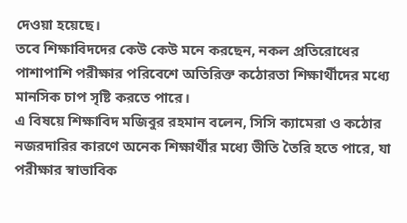দেওয়া হয়েছে।
তবে শিক্ষাবিদদের কেউ কেউ মনে করছেন, নকল প্রতিরোধের পাশাপাশি পরীক্ষার পরিবেশে অতিরিক্ত কঠোরতা শিক্ষার্থীদের মধ্যে মানসিক চাপ সৃষ্টি করতে পারে।
এ বিষয়ে শিক্ষাবিদ মজিবুর রহমান বলেন, সিসি ক্যামেরা ও কঠোর নজরদারির কারণে অনেক শিক্ষার্থীর মধ্যে ভীতি তৈরি হতে পারে, যা পরীক্ষার স্বাভাবিক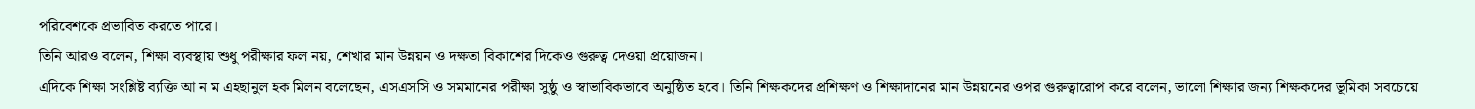পরিবেশকে প্রভাবিত করতে পারে।
তিনি আরও বলেন, শিক্ষা ব্যবস্থায় শুধু পরীক্ষার ফল নয়, শেখার মান উন্নয়ন ও দক্ষতা বিকাশের দিকেও গুরুত্ব দেওয়া প্রয়োজন।
এদিকে শিক্ষা সংশ্লিষ্ট ব্যক্তি আ ন ম এহছানুল হক মিলন বলেছেন, এসএসসি ও সমমানের পরীক্ষা সুষ্ঠু ও স্বাভাবিকভাবে অনুষ্ঠিত হবে। তিনি শিক্ষকদের প্রশিক্ষণ ও শিক্ষাদানের মান উন্নয়নের ওপর গুরুত্বারোপ করে বলেন, ভালো শিক্ষার জন্য শিক্ষকদের ভূমিকা সবচেয়ে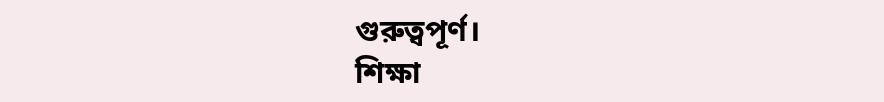গুরুত্বপূর্ণ।
শিক্ষা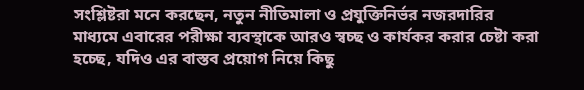সংশ্লিষ্টরা মনে করছেন, নতুন নীতিমালা ও প্রযুক্তিনির্ভর নজরদারির মাধ্যমে এবারের পরীক্ষা ব্যবস্থাকে আরও স্বচ্ছ ও কার্যকর করার চেষ্টা করা হচ্ছে, যদিও এর বাস্তব প্রয়োগ নিয়ে কিছু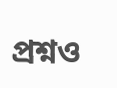প্রশ্নও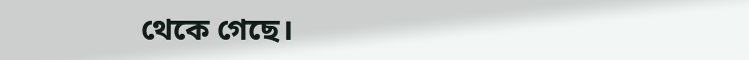থেকে গেছে।